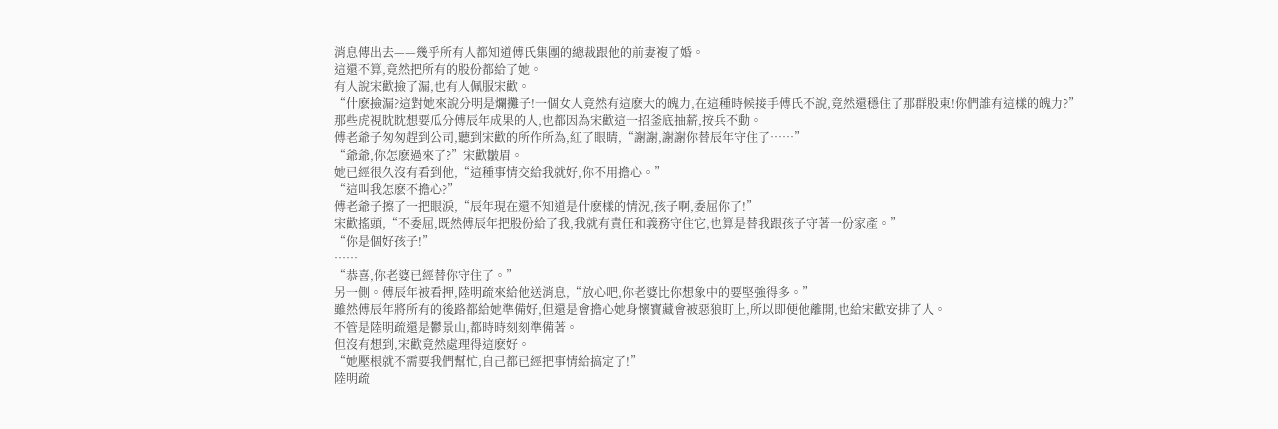消息傳出去——幾乎所有人都知道傅氏集團的總裁跟他的前妻複了婚。
這還不算,竟然把所有的股份都給了她。
有人說宋歡撿了漏,也有人佩服宋歡。
“什麽撿漏?這對她來說分明是爛攤子!一個女人竟然有這麽大的魄力,在這種時候接手傅氏不說,竟然還穩住了那群股東!你們誰有這樣的魄力?”
那些虎視眈眈想要瓜分傅辰年成果的人,也都因為宋歡這一招釜底抽薪,按兵不動。
傅老爺子匆匆趕到公司,聽到宋歡的所作所為,紅了眼睛,“謝謝,謝謝你替辰年守住了……”
“爺爺,你怎麽過來了?”宋歡皺眉。
她已經很久沒有看到他,“這種事情交給我就好,你不用擔心。”
“這叫我怎麽不擔心?”
傅老爺子擦了一把眼淚,“辰年現在還不知道是什麽樣的情況,孩子啊,委屈你了!”
宋歡搖頭,“不委屈,既然傅辰年把股份給了我,我就有責任和義務守住它,也算是替我跟孩子守著一份家產。”
“你是個好孩子!”
……
“恭喜,你老婆已經替你守住了。”
另一側。傅辰年被看押,陸明疏來給他送消息,“放心吧,你老婆比你想象中的要堅強得多。”
雖然傅辰年將所有的後路都給她準備好,但還是會擔心她身懷寶藏會被惡狼盯上,所以即便他離開,也給宋歡安排了人。
不管是陸明疏還是鬱景山,都時時刻刻準備著。
但沒有想到,宋歡竟然處理得這麽好。
“她壓根就不需要我們幫忙,自己都已經把事情給搞定了!”
陸明疏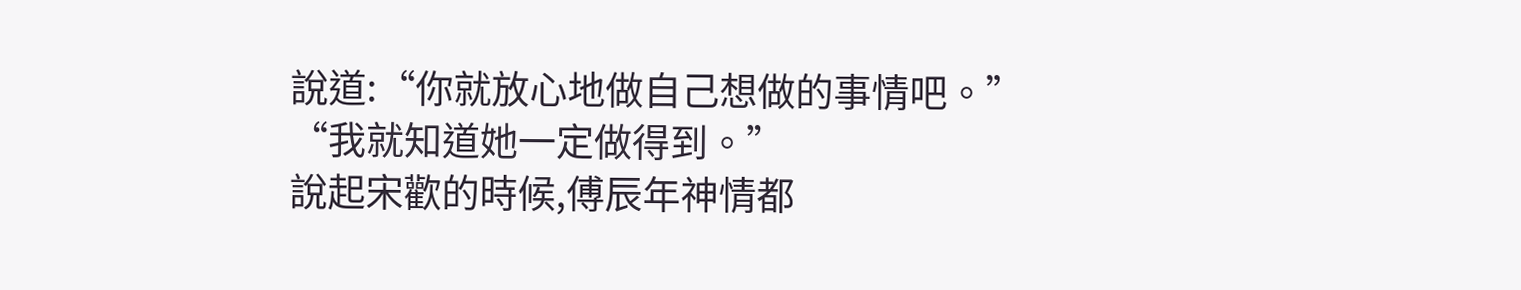說道:“你就放心地做自己想做的事情吧。”
“我就知道她一定做得到。”
說起宋歡的時候,傅辰年神情都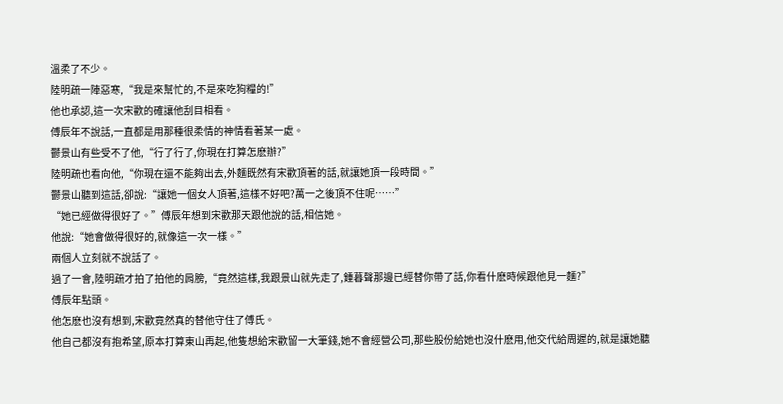溫柔了不少。
陸明疏一陣惡寒,“我是來幫忙的,不是來吃狗糧的!”
他也承認,這一次宋歡的確讓他刮目相看。
傅辰年不說話,一直都是用那種很柔情的神情看著某一處。
鬱景山有些受不了他,“行了行了,你現在打算怎麽辦?”
陸明疏也看向他,“你現在還不能夠出去,外麵既然有宋歡頂著的話,就讓她頂一段時間。”
鬱景山聽到這話,卻說:“讓她一個女人頂著,這樣不好吧?萬一之後頂不住呢……”
“她已經做得很好了。”傅辰年想到宋歡那天跟他說的話,相信她。
他說:“她會做得很好的,就像這一次一樣。”
兩個人立刻就不說話了。
過了一會,陸明疏才拍了拍他的肩膀,“竟然這樣,我跟景山就先走了,鍾暮聲那邊已經替你帶了話,你看什麽時候跟他見一麵?”
傅辰年點頭。
他怎麽也沒有想到,宋歡竟然真的替他守住了傅氏。
他自己都沒有抱希望,原本打算東山再起,他隻想給宋歡留一大筆錢,她不會經營公司,那些股份給她也沒什麽用,他交代給周遲的,就是讓她聽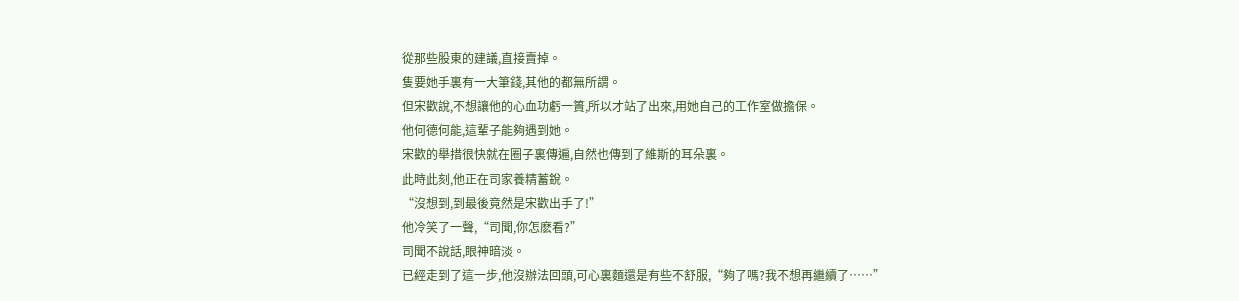從那些股東的建議,直接賣掉。
隻要她手裏有一大筆錢,其他的都無所謂。
但宋歡說,不想讓他的心血功虧一簣,所以才站了出來,用她自己的工作室做擔保。
他何德何能,這輩子能夠遇到她。
宋歡的舉措很快就在圈子裏傳遍,自然也傳到了維斯的耳朵裏。
此時此刻,他正在司家養精蓄銳。
“沒想到,到最後竟然是宋歡出手了!”
他冷笑了一聲,“司聞,你怎麽看?”
司聞不說話,眼神暗淡。
已經走到了這一步,他沒辦法回頭,可心裏麵還是有些不舒服,“夠了嗎?我不想再繼續了……”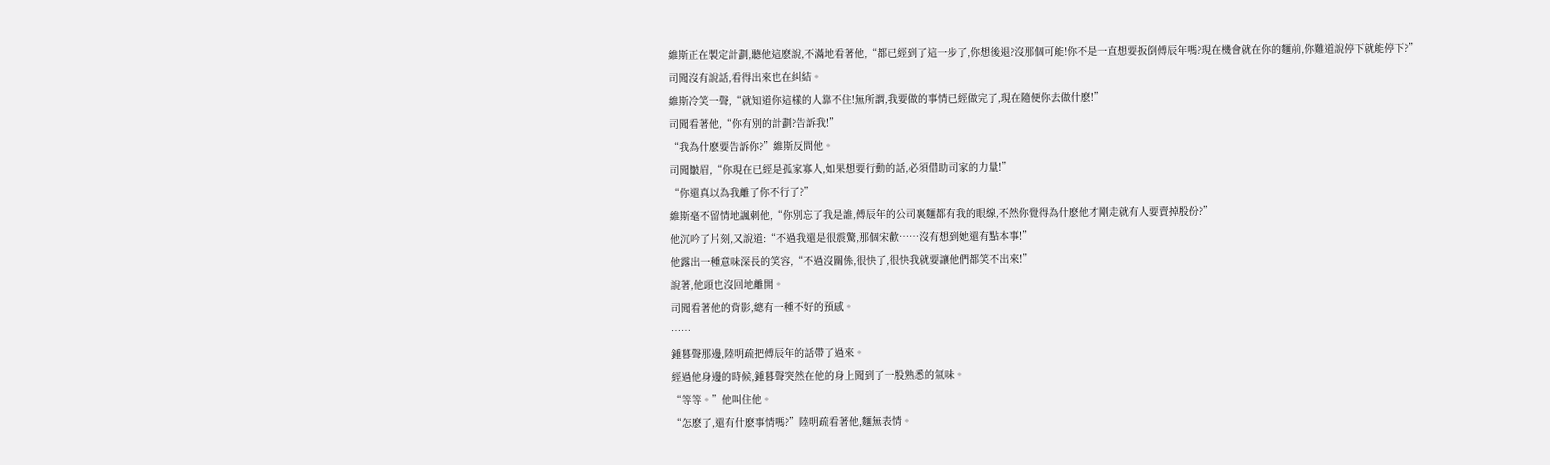維斯正在製定計劃,聽他這麽說,不滿地看著他,“都已經到了這一步了,你想後退?沒那個可能!你不是一直想要扳倒傅辰年嗎?現在機會就在你的麵前,你難道說停下就能停下?”
司聞沒有說話,看得出來也在糾結。
維斯冷笑一聲,“就知道你這樣的人靠不住!無所謂,我要做的事情已經做完了,現在隨便你去做什麽!”
司聞看著他,“你有別的計劃?告訴我!”
“我為什麽要告訴你?”維斯反問他。
司聞皺眉,“你現在已經是孤家寡人,如果想要行動的話,必須借助司家的力量!”
“你還真以為我離了你不行了?”
維斯毫不留情地諷刺他,“你別忘了我是誰,傅辰年的公司裏麵都有我的眼線,不然你覺得為什麽他才剛走就有人要賣掉股份?”
他沉吟了片刻,又說道:“不過我還是很震驚,那個宋歡……沒有想到她還有點本事!”
他露出一種意味深長的笑容,“不過沒關係,很快了,很快我就要讓他們都笑不出來!”
說著,他頭也沒回地離開。
司聞看著他的背影,總有一種不好的預感。
……
鍾暮聲那邊,陸明疏把傅辰年的話帶了過來。
經過他身邊的時候,鍾暮聲突然在他的身上聞到了一股熟悉的氣味。
“等等。”他叫住他。
“怎麽了,還有什麽事情嗎?”陸明疏看著他,麵無表情。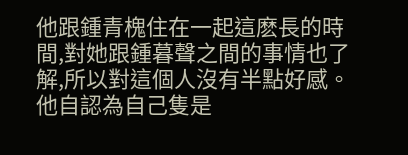他跟鍾青槐住在一起這麽長的時間,對她跟鍾暮聲之間的事情也了解,所以對這個人沒有半點好感。
他自認為自己隻是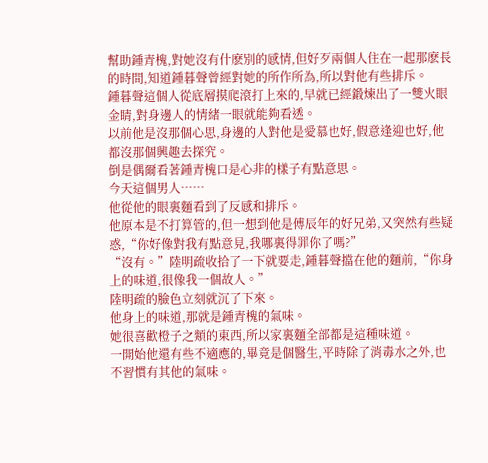幫助鍾青槐,對她沒有什麽別的感情,但好歹兩個人住在一起那麽長的時間,知道鍾暮聲曾經對她的所作所為,所以對他有些排斥。
鍾暮聲這個人從底層摸爬滾打上來的,早就已經鍛煉出了一雙火眼金睛,對身邊人的情緒一眼就能夠看透。
以前他是沒那個心思,身邊的人對他是愛慕也好,假意逢迎也好,他都沒那個興趣去探究。
倒是偶爾看著鍾青槐口是心非的樣子有點意思。
今天這個男人……
他從他的眼裏麵看到了反感和排斥。
他原本是不打算管的,但一想到他是傅辰年的好兄弟,又突然有些疑惑,“你好像對我有點意見,我哪裏得罪你了嗎?”
“沒有。”陸明疏收拾了一下就要走,鍾暮聲擋在他的麵前,“你身上的味道,很像我一個故人。”
陸明疏的臉色立刻就沉了下來。
他身上的味道,那就是鍾青槐的氣味。
她很喜歡橙子之類的東西,所以家裏麵全部都是這種味道。
一開始他還有些不適應的,畢竟是個醫生,平時除了消毒水之外,也不習慣有其他的氣味。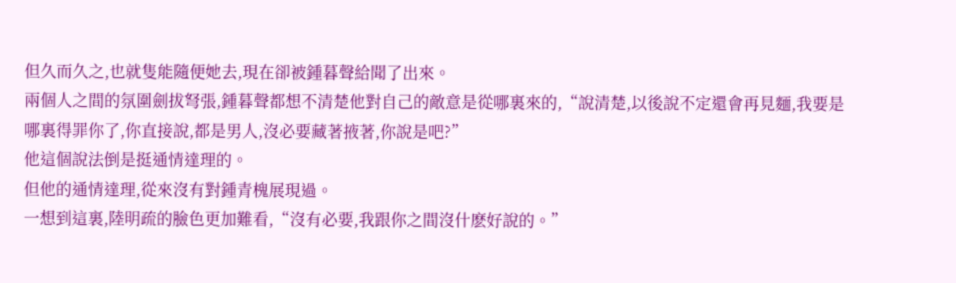但久而久之,也就隻能隨便她去,現在卻被鍾暮聲給聞了出來。
兩個人之間的氛圍劍拔弩張,鍾暮聲都想不清楚他對自己的敵意是從哪裏來的,“說清楚,以後說不定還會再見麵,我要是哪裏得罪你了,你直接說,都是男人,沒必要藏著掖著,你說是吧?”
他這個說法倒是挺通情達理的。
但他的通情達理,從來沒有對鍾青槐展現過。
一想到這裏,陸明疏的臉色更加難看,“沒有必要,我跟你之間沒什麽好說的。”